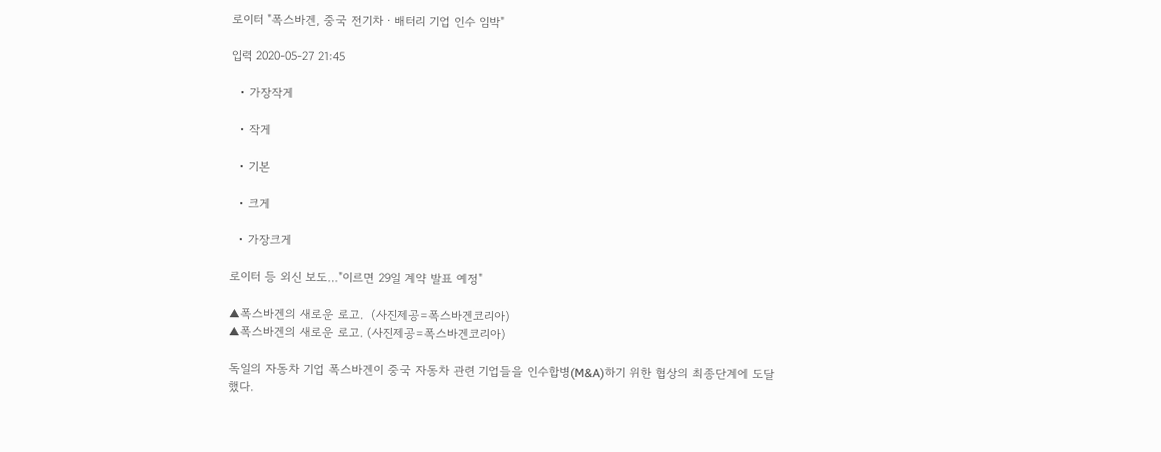로이터 "폭스바겐, 중국 전기차ㆍ배터리 기업 인수 임박"

입력 2020-05-27 21:45

  • 가장작게

  • 작게

  • 기본

  • 크게

  • 가장크게

로이터 등 외신 보도…"이르면 29일 계약 발표 예정"

▲폭스바겐의 새로운 로고.  (사진제공=폭스바겐코리아)
▲폭스바겐의 새로운 로고. (사진제공=폭스바겐코리아)

독일의 자동차 기업 폭스바겐이 중국 자동차 관련 기업들을 인수합병(M&A)하기 위한 협상의 최종단계에 도달했다.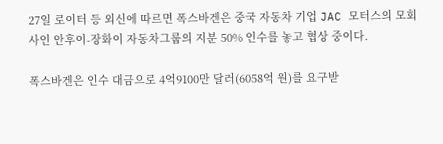27일 로이터 등 외신에 따르면 폭스바겐은 중국 자동차 기업 JAC 모터스의 모회사인 안후이-장화이 자동차그룹의 지분 50% 인수를 놓고 협상 중이다.

폭스바겐은 인수 대금으로 4억9100만 달러(6058억 원)를 요구받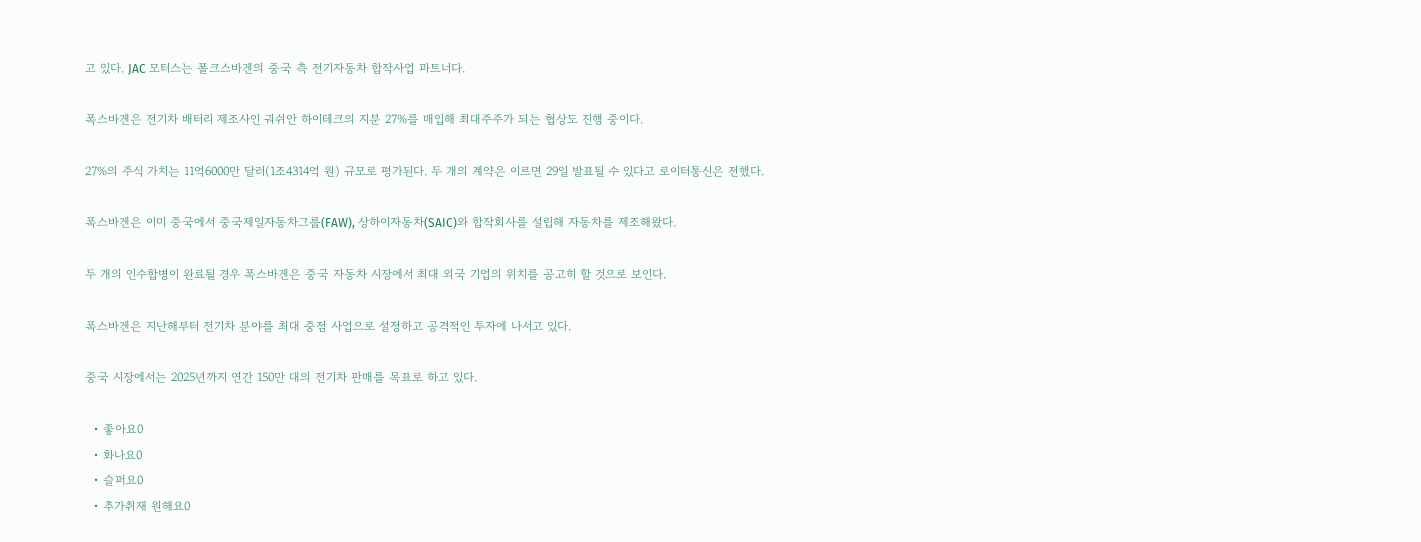고 있다. JAC 모터스는 폴크스바겐의 중국 측 전기자동차 합작사업 파트너다.

폭스바겐은 전기차 배터리 제조사인 궈쉬안 하이테크의 지분 27%를 매입해 최대주주가 되는 협상도 진행 중이다.

27%의 주식 가치는 11억6000만 달러(1조4314억 원) 규모로 평가된다. 두 개의 계약은 이르면 29일 발표될 수 있다고 로이터통신은 전했다.

폭스바겐은 이미 중국에서 중국제일자동차그룹(FAW), 상하이자동차(SAIC)와 합작회사를 설립해 자동차를 제조해왔다.

두 개의 인수합병이 완료될 경우 폭스바겐은 중국 자동차 시장에서 최대 외국 기업의 위치를 공고히 할 것으로 보인다.

폭스바겐은 지난해부터 전기차 분야를 최대 중점 사업으로 설정하고 공격적인 투자에 나서고 있다.

중국 시장에서는 2025년까지 연간 150만 대의 전기차 판매를 목표로 하고 있다.

  • 좋아요0
  • 화나요0
  • 슬퍼요0
  • 추가취재 원해요0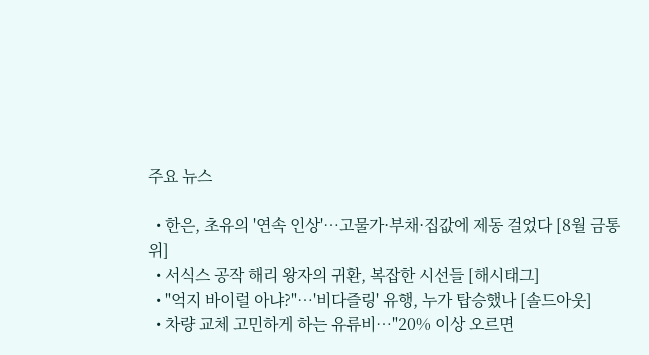주요 뉴스

  • 한은, 초유의 '연속 인상'⋯고물가·부채·집값에 제동 걸었다 [8월 금통위]
  • 서식스 공작 해리 왕자의 귀환, 복잡한 시선들 [해시태그]
  • "억지 바이럴 아냐?"⋯'비다즐링' 유행, 누가 탑승했나 [솔드아웃]
  • 차량 교체 고민하게 하는 유류비…"20% 이상 오르면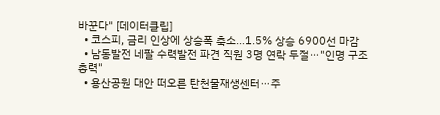바꾼다" [데이터클립]
  • 코스피, 금리 인상에 상승폭 축소…1.5% 상승 6900선 마감
  • 남동발전 네팔 수력발전 파견 직원 3명 연락 두절⋯"인명 구조 총력"
  • 용산공원 대안 떠오른 탄천물재생센터⋯주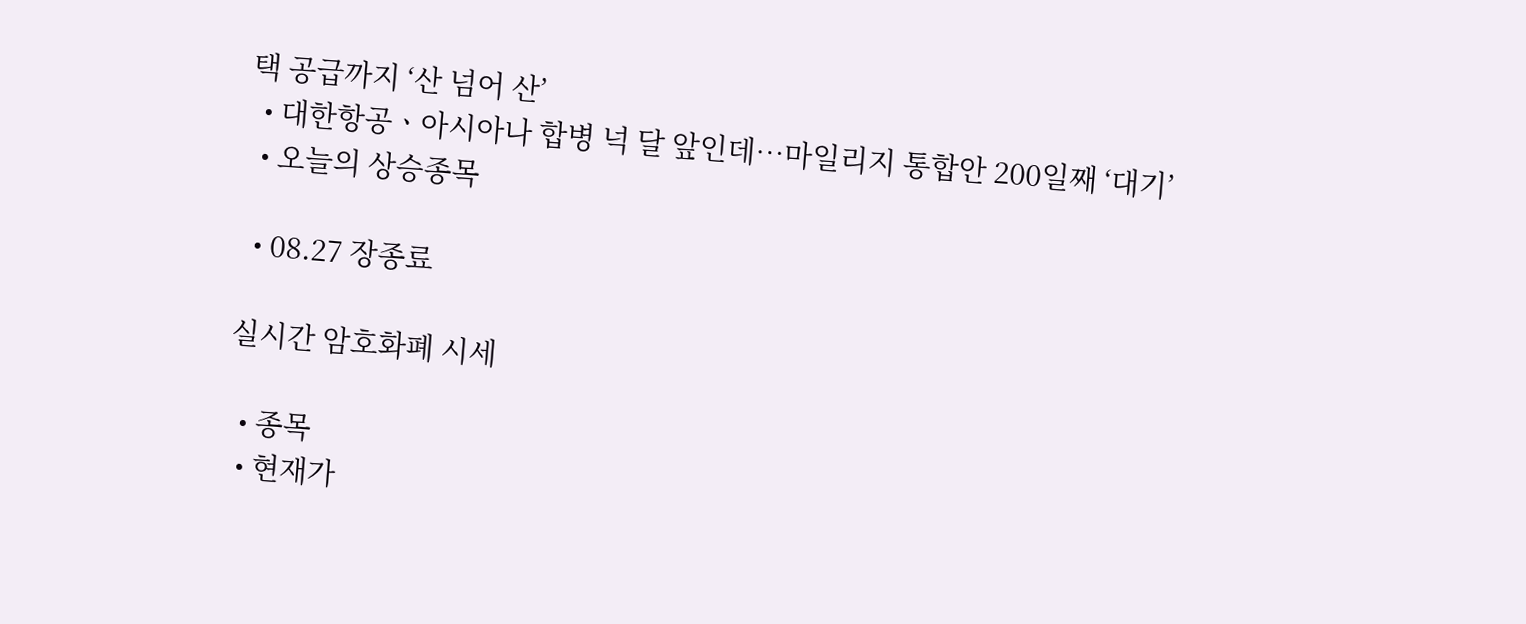택 공급까지 ‘산 넘어 산’
  • 대한항공ㆍ아시아나 합병 넉 달 앞인데⋯마일리지 통합안 200일째 ‘대기’
  • 오늘의 상승종목

  • 08.27 장종료

실시간 암호화폐 시세

  • 종목
  • 현재가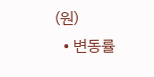(원)
  • 변동률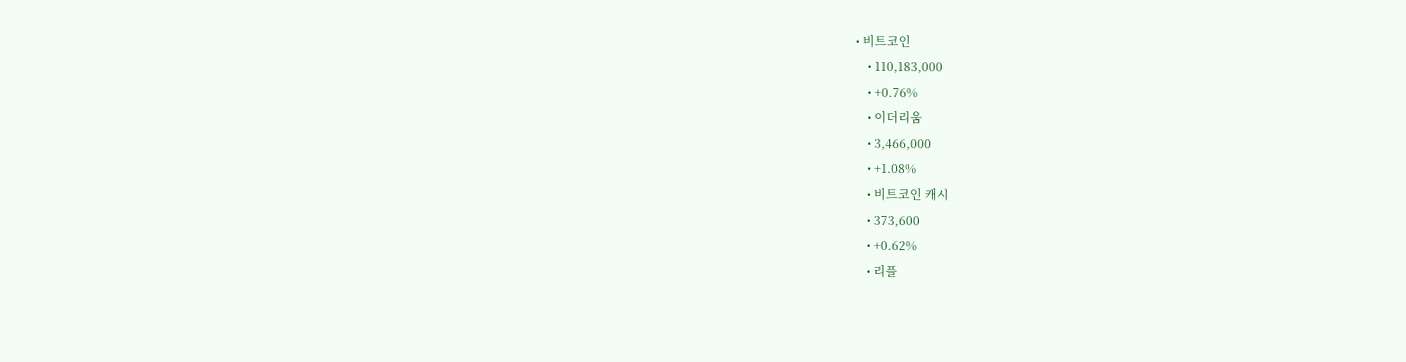• 비트코인
    • 110,183,000
    • +0.76%
    • 이더리움
    • 3,466,000
    • +1.08%
    • 비트코인 캐시
    • 373,600
    • +0.62%
    • 리플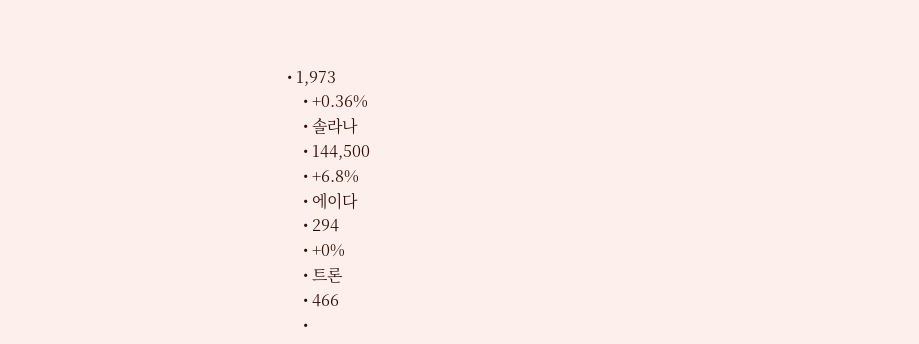• 1,973
    • +0.36%
    • 솔라나
    • 144,500
    • +6.8%
    • 에이다
    • 294
    • +0%
    • 트론
    • 466
    •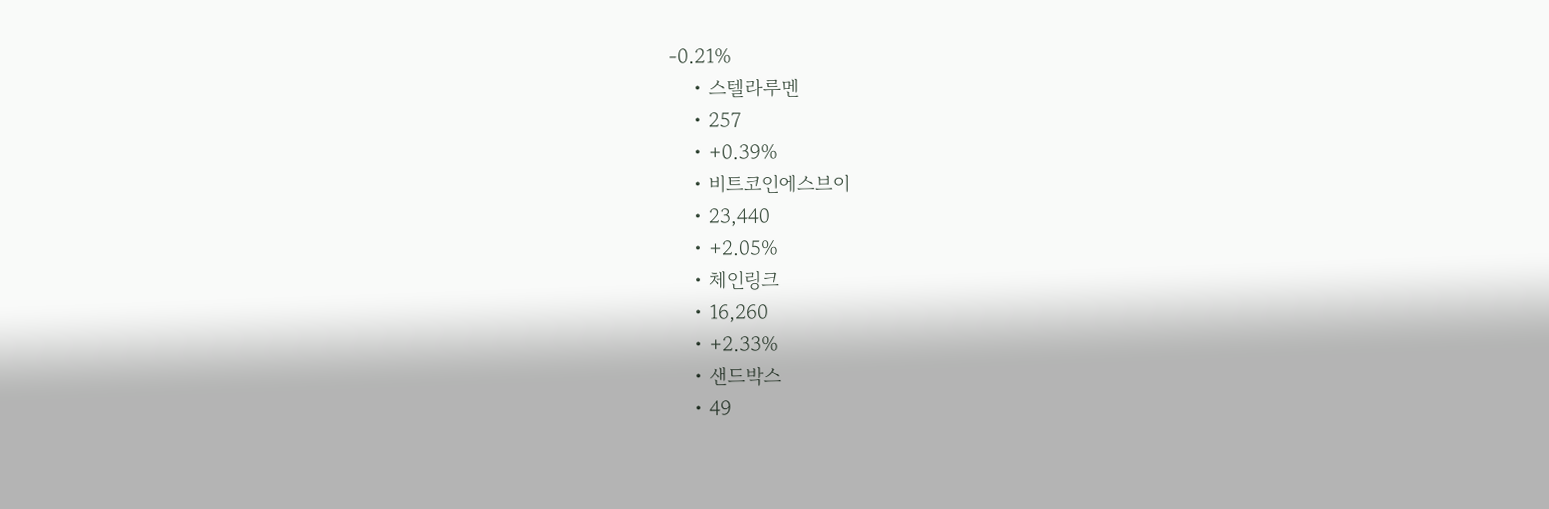-0.21%
    • 스텔라루멘
    • 257
    • +0.39%
    • 비트코인에스브이
    • 23,440
    • +2.05%
    • 체인링크
    • 16,260
    • +2.33%
    • 샌드박스
    • 49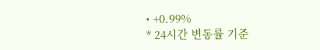• +0.99%
* 24시간 변동률 기준